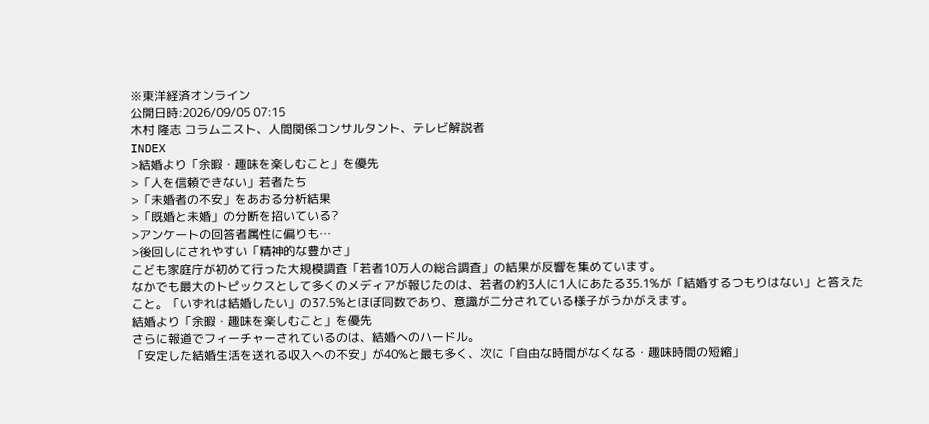※東洋経済オンライン
公開日時:2026/09/05 07:15
木村 隆志 コラムニスト、人間関係コンサルタント、テレビ解説者
INDEX
>結婚より「余暇・趣味を楽しむこと」を優先
>「人を信頼できない」若者たち
>「未婚者の不安」をあおる分析結果
>「既婚と未婚」の分断を招いている?
>アンケートの回答者属性に偏りも…
>後回しにされやすい「精神的な豊かさ」
こども家庭庁が初めて行った大規模調査「若者10万人の総合調査」の結果が反響を集めています。
なかでも最大のトピックスとして多くのメディアが報じたのは、若者の約3人に1人にあたる35.1%が「結婚するつもりはない」と答えたこと。「いずれは結婚したい」の37.5%とほぼ同数であり、意識が二分されている様子がうかがえます。
結婚より「余暇・趣味を楽しむこと」を優先
さらに報道でフィーチャーされているのは、結婚へのハードル。
「安定した結婚生活を送れる収入への不安」が40%と最も多く、次に「自由な時間がなくなる・趣味時間の短縮」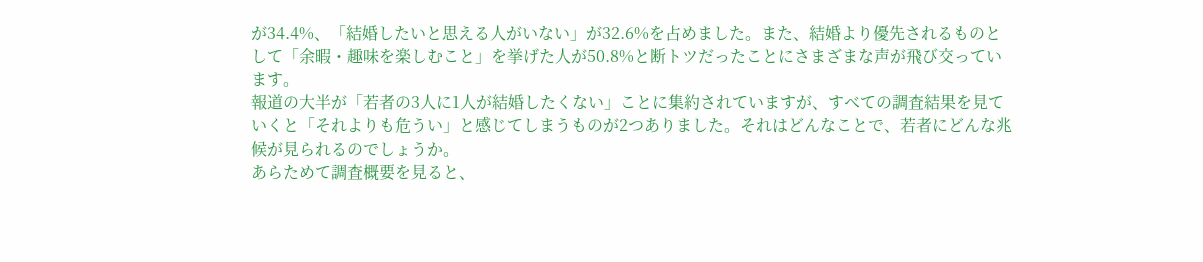が34.4%、「結婚したいと思える人がいない」が32.6%を占めました。また、結婚より優先されるものとして「余暇・趣味を楽しむこと」を挙げた人が50.8%と断トツだったことにさまざまな声が飛び交っています。
報道の大半が「若者の3人に1人が結婚したくない」ことに集約されていますが、すべての調査結果を見ていくと「それよりも危うい」と感じてしまうものが2つありました。それはどんなことで、若者にどんな兆候が見られるのでしょうか。
あらためて調査概要を見ると、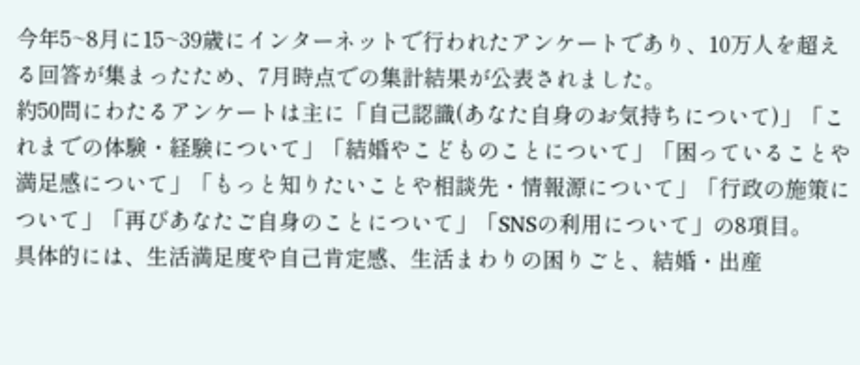今年5~8月に15~39歳にインターネットで行われたアンケートであり、10万人を超える回答が集まったため、7月時点での集計結果が公表されました。
約50問にわたるアンケートは主に「自己認識(あなた自身のお気持ちについて)」「これまでの体験・経験について」「結婚やこどものことについて」「困っていることや満足感について」「もっと知りたいことや相談先・情報源について」「行政の施策について」「再びあなたご自身のことについて」「SNSの利用について」の8項目。
具体的には、生活満足度や自己肯定感、生活まわりの困りごと、結婚・出産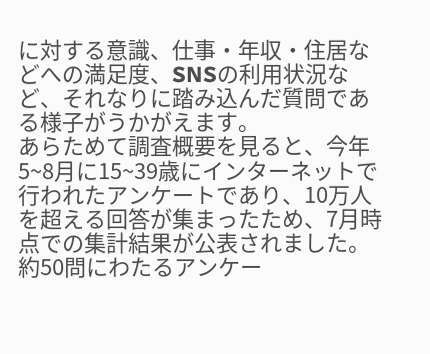に対する意識、仕事・年収・住居などへの満足度、SNSの利用状況など、それなりに踏み込んだ質問である様子がうかがえます。
あらためて調査概要を見ると、今年5~8月に15~39歳にインターネットで行われたアンケートであり、10万人を超える回答が集まったため、7月時点での集計結果が公表されました。
約50問にわたるアンケー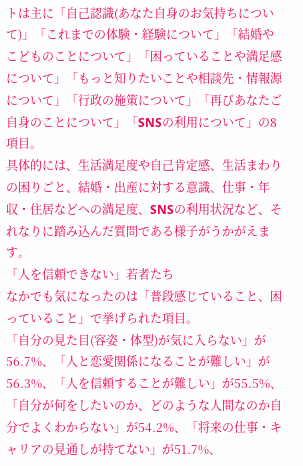トは主に「自己認識(あなた自身のお気持ちについて)」「これまでの体験・経験について」「結婚やこどものことについて」「困っていることや満足感について」「もっと知りたいことや相談先・情報源について」「行政の施策について」「再びあなたご自身のことについて」「SNSの利用について」の8項目。
具体的には、生活満足度や自己肯定感、生活まわりの困りごと、結婚・出産に対する意識、仕事・年収・住居などへの満足度、SNSの利用状況など、それなりに踏み込んだ質問である様子がうかがえます。
「人を信頼できない」若者たち
なかでも気になったのは「普段感じていること、困っていること」で挙げられた項目。
「自分の見た目(容姿・体型)が気に入らない」が56.7%、「人と恋愛関係になることが難しい」が56.3%、「人を信頼することが難しい」が55.5%、「自分が何をしたいのか、どのような人間なのか自分でよくわからない」が54.2%、「将来の仕事・キャリアの見通しが持てない」が51.7%、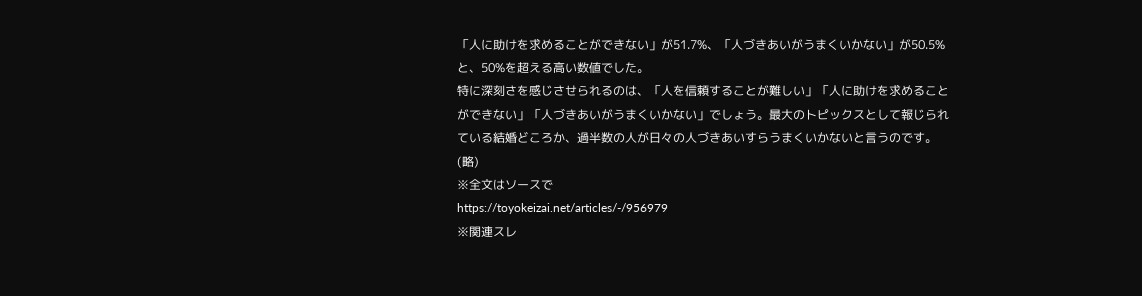「人に助けを求めることができない」が51.7%、「人づきあいがうまくいかない」が50.5%と、50%を超える高い数値でした。
特に深刻さを感じさせられるのは、「人を信頼することが難しい」「人に助けを求めることができない」「人づきあいがうまくいかない」でしょう。最大のトピックスとして報じられている結婚どころか、過半数の人が日々の人づきあいすらうまくいかないと言うのです。(略)
※全文はソースで
https://toyokeizai.net/articles/-/956979
※関連スレ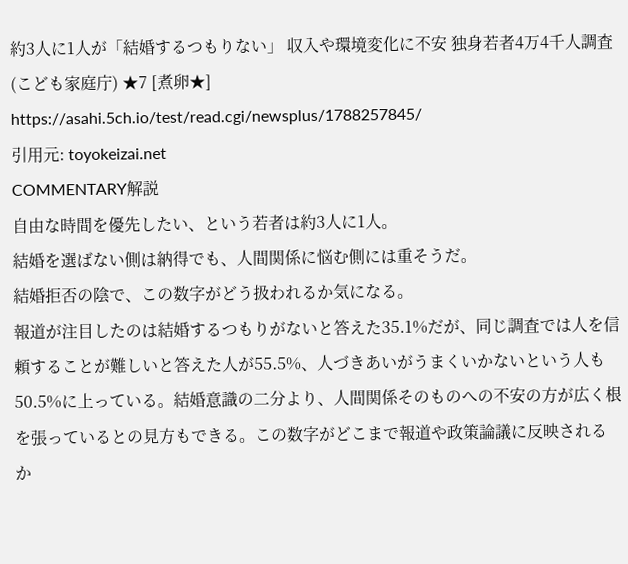約3人に1人が「結婚するつもりない」 収入や環境変化に不安 独身若者4万4千人調査 (こども家庭庁) ★7 [煮卵★]
https://asahi.5ch.io/test/read.cgi/newsplus/1788257845/
引用元: toyokeizai.net
COMMENTARY解説
自由な時間を優先したい、という若者は約3人に1人。
結婚を選ばない側は納得でも、人間関係に悩む側には重そうだ。
結婚拒否の陰で、この数字がどう扱われるか気になる。
報道が注目したのは結婚するつもりがないと答えた35.1%だが、同じ調査では人を信頼することが難しいと答えた人が55.5%、人づきあいがうまくいかないという人も50.5%に上っている。結婚意識の二分より、人間関係そのものへの不安の方が広く根を張っているとの見方もできる。この数字がどこまで報道や政策論議に反映されるか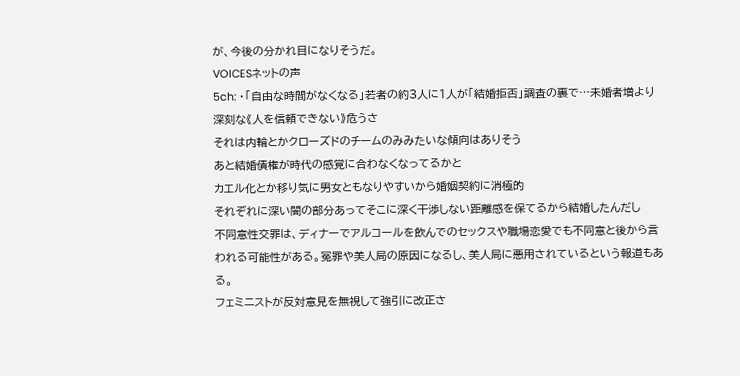が、今後の分かれ目になりそうだ。
VOICESネットの声
5ch: ・「自由な時間がなくなる」若者の約3人に1人が「結婚拒否」調査の裏で…未婚者増より深刻な《人を信頼できない》危うさ
それは内輪とかクローズドのチームのみみたいな傾向はありそう
あと結婚債権が時代の感覚に合わなくなってるかと
カエル化とか移り気に男女ともなりやすいから婚姻契約に消極的
それぞれに深い闇の部分あってそこに深く干渉しない距離感を保てるから結婚したんだし
不同意性交罪は、ディナーでアルコールを飲んでのセックスや職場恋愛でも不同意と後から言われる可能性がある。冤罪や美人局の原因になるし、美人局に悪用されているという報道もある。
フェミニストが反対意見を無視して強引に改正さ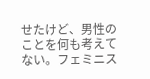せたけど、男性のことを何も考えてない。フェミニス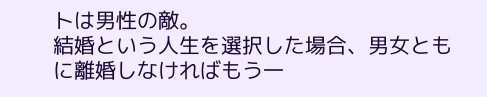トは男性の敵。
結婚という人生を選択した場合、男女ともに離婚しなければもう一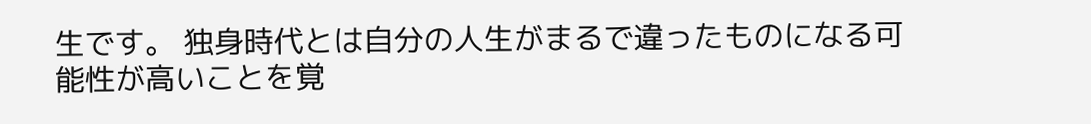生です。 独身時代とは自分の人生がまるで違ったものになる可能性が高いことを覚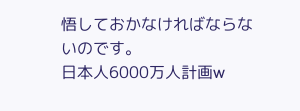悟しておかなければならないのです。
日本人6000万人計画w